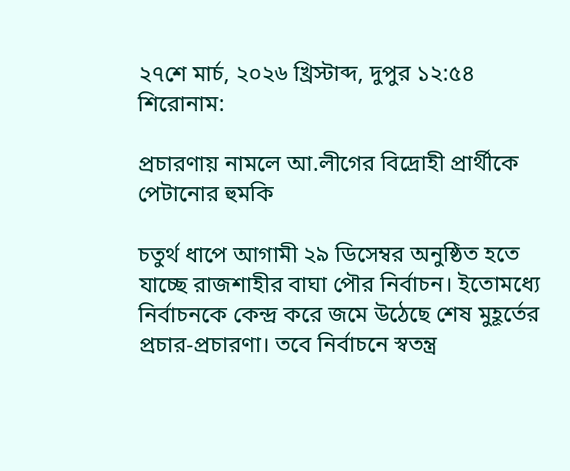২৭শে মার্চ, ২০২৬ খ্রিস্টাব্দ, দুপুর ১২:৫৪
শিরোনাম:

প্রচারণায় নামলে আ.লীগের বিদ্রোহী প্রার্থীকে পেটানোর হুমকি

চতুর্থ ধাপে আগামী ২৯ ডিসেম্বর অনুষ্ঠিত হতে যাচ্ছে রাজশাহীর বাঘা পৌর নির্বাচন। ইতোমধ্যে নির্বাচনকে কেন্দ্র করে জমে উঠেছে শেষ মুহূর্তের প্রচার-প্রচারণা। তবে নির্বাচনে স্বতন্ত্র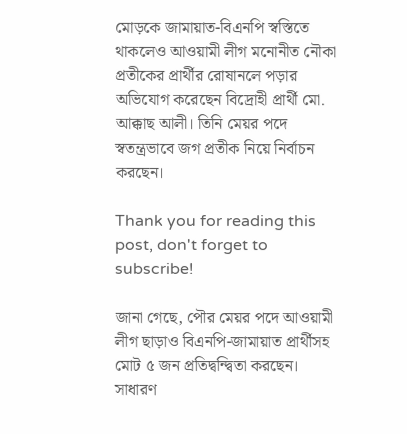মোড়কে জামায়াত-বিএনপি স্বস্তিতে থাকলেও আওয়ামী লীগ মনোনীত নৌকা প্রতীকের প্রার্থীর রোষানলে পড়ার অভিযোগ করেছেন বিদ্রোহী প্রার্থী মো. আক্কাছ আলী। তিনি মেয়র পদে স্বতন্ত্রভাবে জগ প্রতীক নিয়ে নির্বাচন করছেন।

Thank you for reading this post, don't forget to subscribe!

জানা গেছে, পৌর মেয়র পদে আওয়ামী লীগ ছাড়াও বিএনপি-জামায়াত প্রার্থীসহ মোট ৫ জন প্রতিদ্বন্দ্বিতা করছেন। সাধারণ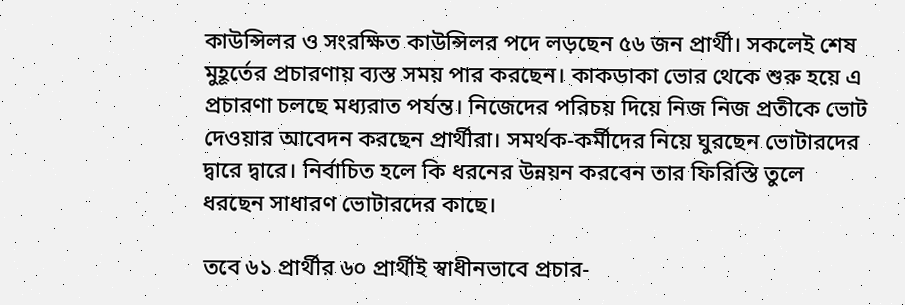কাউন্সিলর ও সংরক্ষিত কাউন্সিলর পদে লড়ছেন ৫৬ জন প্রার্থী। সকলেই শেষ মুহূর্তের প্রচারণায় ব্যস্ত সময় পার করছেন। কাকডাকা ভোর থেকে শুরু হয়ে এ প্রচারণা চলছে মধ্যরাত পর্যন্ত। নিজেদের পরিচয় দিয়ে নিজ নিজ প্রতীকে ভোট দেওয়ার আবেদন করছেন প্রার্থীরা। সমর্থক-কর্মীদের নিয়ে ঘুরছেন ভোটারদের দ্বারে দ্বারে। নির্বাচিত হলে কি ধরনের উন্নয়ন করবেন তার ফিরিস্তি তুলে ধরছেন সাধারণ ভোটারদের কাছে।

তবে ৬১ প্রার্থীর ৬০ প্রার্থীই স্বাধীনভাবে প্রচার-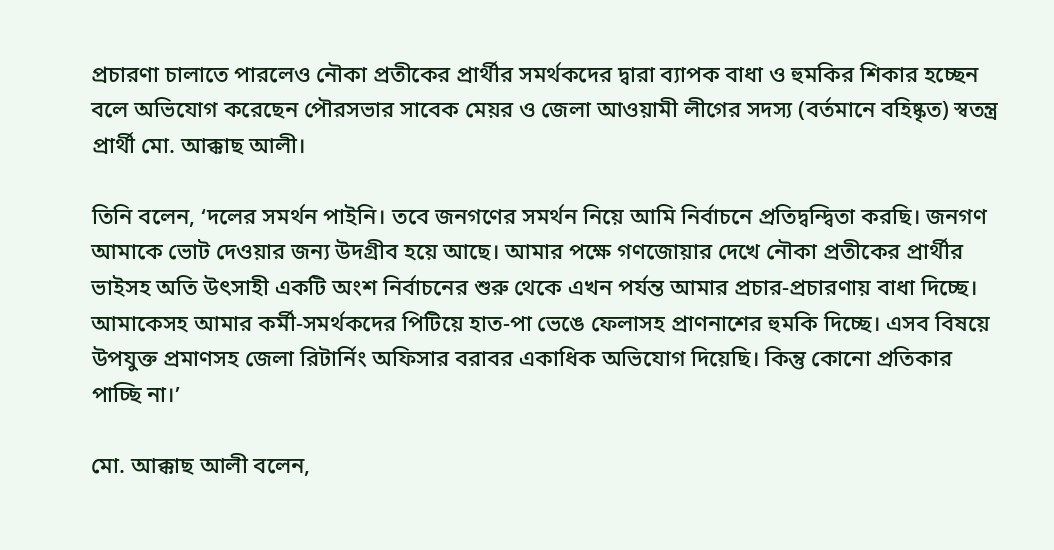প্রচারণা চালাতে পারলেও নৌকা প্রতীকের প্রার্থীর সমর্থকদের দ্বারা ব্যাপক বাধা ও হুমকির শিকার হচ্ছেন বলে অভিযোগ করেছেন পৌরসভার সাবেক মেয়র ও জেলা আওয়ামী লীগের সদস্য (বর্তমানে বহিষ্কৃত) স্বতন্ত্র প্রার্থী মো. আক্কাছ আলী।

তিনি বলেন, ‘দলের সমর্থন পাইনি। তবে জনগণের সমর্থন নিয়ে আমি নির্বাচনে প্রতিদ্বন্দ্বিতা করছি। জনগণ আমাকে ভোট দেওয়ার জন্য উদগ্রীব হয়ে আছে। আমার পক্ষে গণজোয়ার দেখে নৌকা প্রতীকের প্রার্থীর ভাইসহ অতি উৎসাহী একটি অংশ নির্বাচনের শুরু থেকে এখন পর্যন্ত আমার প্রচার-প্রচারণায় বাধা দিচ্ছে। আমাকেসহ আমার কর্মী-সমর্থকদের পিটিয়ে হাত-পা ভেঙে ফেলাসহ প্রাণনাশের হুমকি দিচ্ছে। এসব বিষয়ে উপযুক্ত প্রমাণসহ জেলা রিটার্নিং অফিসার বরাবর একাধিক অভিযোগ দিয়েছি। কিন্তু কোনো প্রতিকার পাচ্ছি না।’

মো. আক্কাছ আলী বলেন,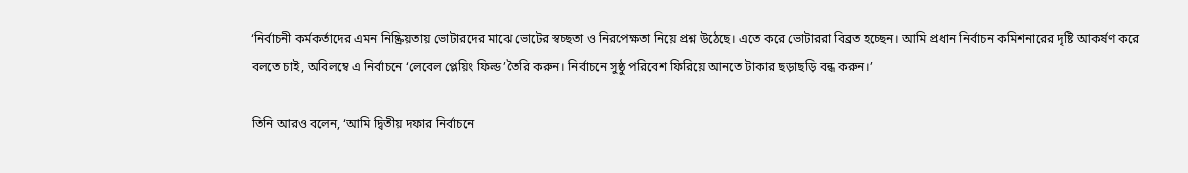‘নির্বাচনী কর্মকর্তাদের এমন নিষ্ক্রিয়তায় ভোটারদের মাঝে ভোটের স্বচ্ছতা ও নিরপেক্ষতা নিয়ে প্রশ্ন উঠেছে। এতে করে ভোটাররা বিব্রত হচ্ছেন। আমি প্রধান নির্বাচন কমিশনারের দৃষ্টি আকর্ষণ করে বলতে চাই, অবিলম্বে এ নির্বাচনে ‘লেবেল প্লেয়িং ফিল্ড’তৈরি করুন। নির্বাচনে সুষ্ঠু পরিবেশ ফিরিয়ে আনতে টাকার ছড়াছড়ি বন্ধ করুন।’

তিনি আরও বলেন, ‘আমি দ্বিতীয় দফার নির্বাচনে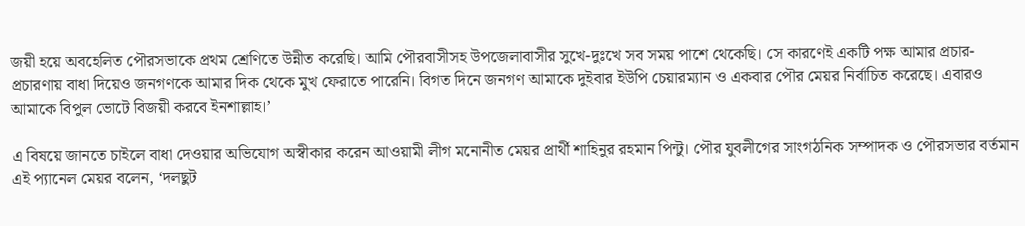জয়ী হয়ে অবহেলিত পৌরসভাকে প্রথম শ্রেণিতে উন্নীত করেছি। আমি পৌরবাসীসহ উপজেলাবাসীর সুখে-দুঃখে সব সময় পাশে থেকেছি। সে কারণেই একটি পক্ষ আমার প্রচার-প্রচারণায় বাধা দিয়েও জনগণকে আমার দিক থেকে মুখ ফেরাতে পারেনি। বিগত দিনে জনগণ আমাকে দুইবার ইউপি চেয়ারম্যান ও একবার পৌর মেয়র নির্বাচিত করেছে। এবারও আমাকে বিপুল ভোটে বিজয়ী করবে ইনশাল্লাহ।’

এ বিষয়ে জানতে চাইলে বাধা দেওয়ার অভিযোগ অস্বীকার করেন আওয়ামী লীগ মনোনীত মেয়র প্রার্থী শাহিনুর রহমান পিন্টু। পৌর যুবলীগের সাংগঠনিক সম্পাদক ও পৌরসভার বর্তমান এই প্যানেল মেয়র বলেন, ‘দলছুট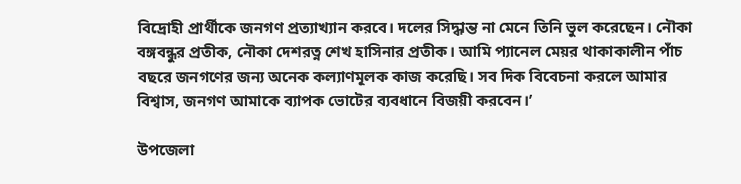বিদ্রোহী প্রার্থীকে জনগণ প্রত্যাখ্যান করবে। দলের সিদ্ধান্ত না মেনে তিনি ভুল করেছেন। নৌকা বঙ্গবন্ধুর প্রতীক, নৌকা দেশরত্ন শেখ হাসিনার প্রতীক। আমি প্যানেল মেয়র থাকাকালীন পাঁচ বছরে জনগণের জন্য অনেক কল্যাণমূলক কাজ করেছি। সব দিক বিবেচনা করলে আমার বিশ্বাস, জনগণ আমাকে ব্যাপক ভোটের ব্যবধানে বিজয়ী করবেন।’

উপজেলা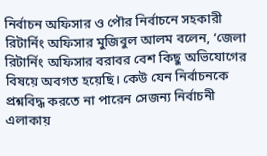নির্বাচন অফিসার ও পৌর নির্বাচনে সহকারী রিটার্নিং অফিসার মুজিবুল আলম বলেন, ‘জেলা রিটার্নিং অফিসার বরাবর বেশ কিছু অভিযোগের বিষয়ে অবগত হয়েছি। কেউ যেন নির্বাচনকে প্রশ্নবিদ্ধ করতে না পারেন সেজন্য নির্বাচনী এলাকায়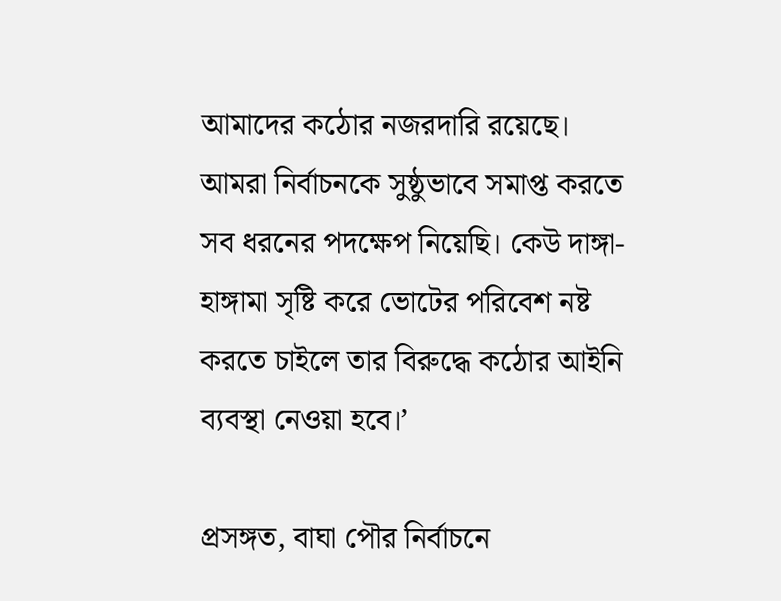আমাদের কঠোর নজরদারি রয়েছে। আমরা নির্বাচনকে সুষ্ঠুভাবে সমাপ্ত করতে সব ধরনের পদক্ষেপ নিয়েছি। কেউ দাঙ্গা-হাঙ্গামা সৃষ্টি করে ভোটের পরিবেশ নষ্ট করতে চাইলে তার বিরুদ্ধে কঠোর আইনি ব্যবস্থা নেওয়া হবে।’

প্রসঙ্গত, বাঘা পৌর নির্বাচনে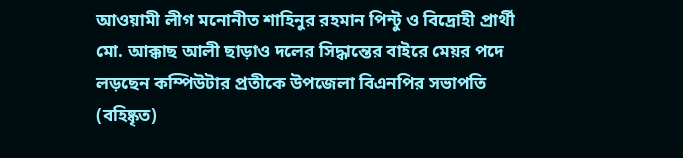আওয়ামী লীগ মনোনীত শাহিনুর রহমান পিন্টু ও বিদ্রোহী প্রার্থী মো. আক্কাছ আলী ছাড়াও দলের সিদ্ধান্তের বাইরে মেয়র পদে লড়ছেন কম্পিউটার প্রতীকে উপজেলা বিএনপির সভাপতি (বহিষ্কৃত)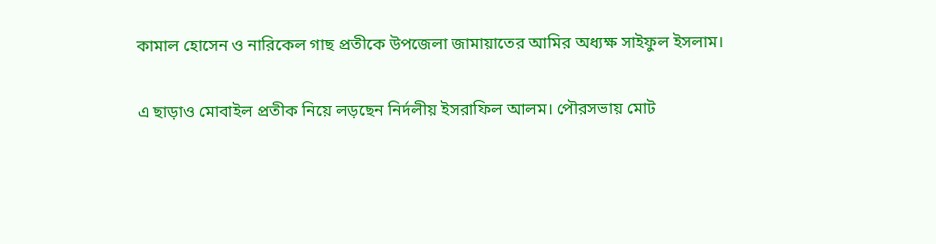কামাল হোসেন ও নারিকেল গাছ প্রতীকে উপজেলা জামায়াতের আমির অধ্যক্ষ সাইফুল ইসলাম।

এ ছাড়াও মোবাইল প্রতীক নিয়ে লড়ছেন নির্দলীয় ইসরাফিল আলম। পৌরসভায় মোট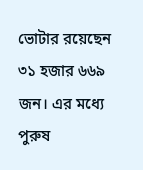ভোটার রয়েছেন ৩১ হজার ৬৬৯ জন। এর মধ্যে পুরুষ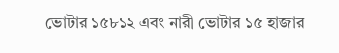ভোটার ১৫৮১২ এবং নারী ভোটার ১৫ হাজার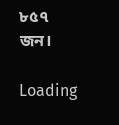৮৫৭ জন।

Loading